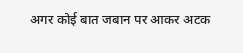अगर कोई बात जबान पर आकर अटक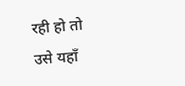रही हो तो
उसे यहाँ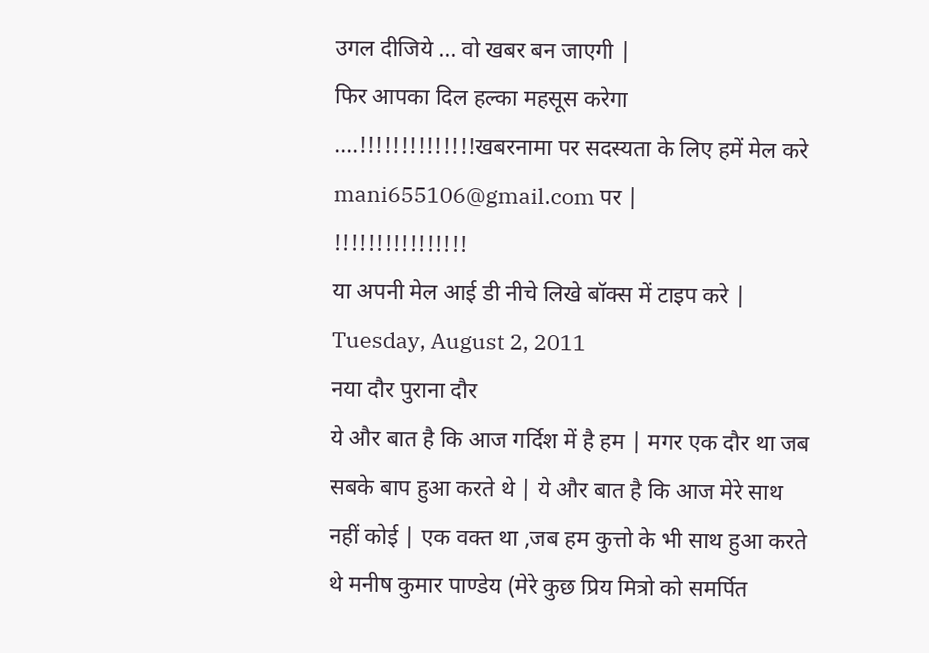उगल दीजिये ... वो खबर बन जाएगी |
फिर आपका दिल हल्का महसूस करेगा ....!!!!!!!!!!!!!!खबरनामा पर सदस्यता के लिए हमें मेल करे mani655106@gmail.com पर |
!!!!!!!!!!!!!!!!
या अपनी मेल आई डी नीचे लिखे बॉक्स में टाइप करे |
Tuesday, August 2, 2011
नया दौर पुराना दौर
ये और बात है कि आज गर्दिश में है हम | मगर एक दौर था जब सबके बाप हुआ करते थे | ये और बात है कि आज मेरे साथ नहीं कोई | एक वक्त था ,जब हम कुत्तो के भी साथ हुआ करते थे मनीष कुमार पाण्डेय (मेरे कुछ प्रिय मित्रो को समर्पित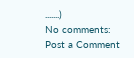.......)
No comments:
Post a Comment